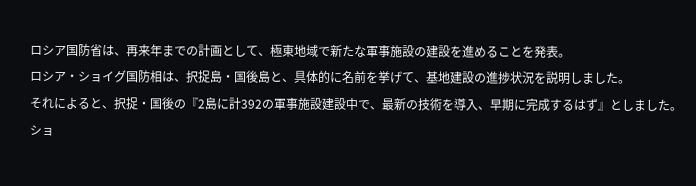ロシア国防省は、再来年までの計画として、極東地域で新たな軍事施設の建設を進めることを発表。
ロシア・ショイグ国防相は、択捉島・国後島と、具体的に名前を挙げて、基地建設の進捗状況を説明しました。
それによると、択捉・国後の『2島に計392の軍事施設建設中で、最新の技術を導入、早期に完成するはず』としました。
ショ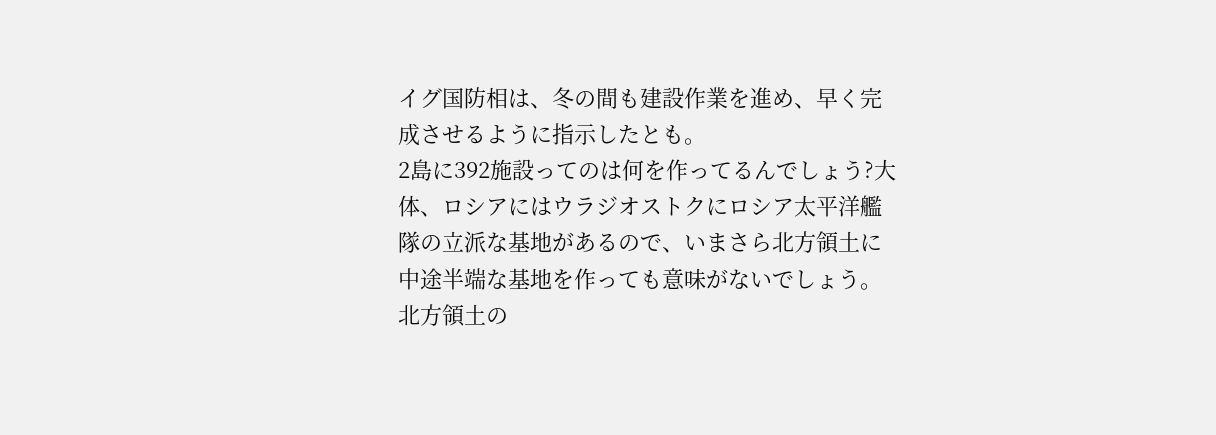イグ国防相は、冬の間も建設作業を進め、早く完成させるように指示したとも。
2島に392施設ってのは何を作ってるんでしょう?大体、ロシアにはウラジオストクにロシア太平洋艦隊の立派な基地があるので、いまさら北方領土に中途半端な基地を作っても意味がないでしょう。
北方領土の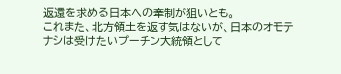返還を求める日本への牽制が狙いとも。
これまた、北方領土を返す気はないが、日本のオモテナシは受けたいプーチン大統領として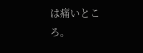は痛いところ。